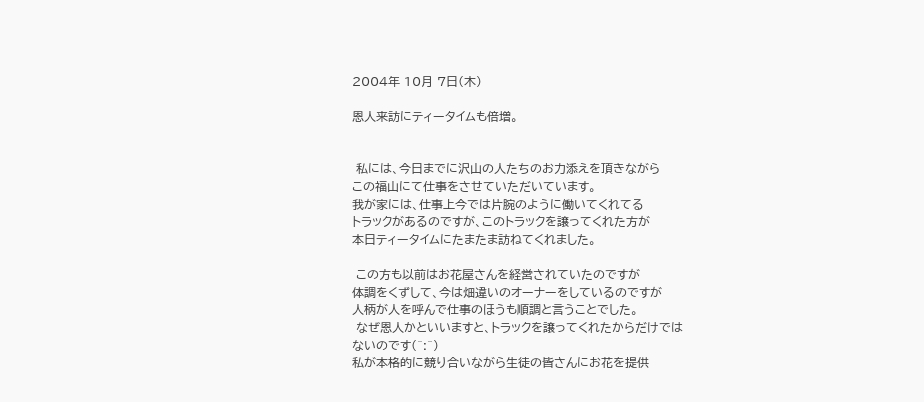2004年 10月 7日(木)

恩人来訪にティータイムも倍増。


 私には、今日までに沢山の人たちのお力添えを頂きながら
この福山にて仕事をさせていただいています。
我が家には、仕事上今では片腕のように働いてくれてる
トラックがあるのですが、このトラックを譲ってくれた方が
本日ティータイムにたまたま訪ねてくれました。

 この方も以前はお花屋さんを経営されていたのですが
体調をくずして、今は畑違いのオーナーをしているのですが
人柄が人を呼んで仕事のほうも順調と言うことでした。
 なぜ恩人かといいますと、トラックを譲ってくれたからだけでは
ないのです(^:^)
私が本格的に競り合いながら生徒の皆さんにお花を提供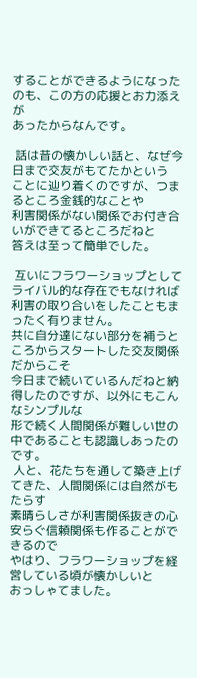することができるようになったのも、この方の応援とお力添えが
あったからなんです。

 話は昔の懐かしい話と、なぜ今日まで交友がもてたかという
ことに辿り着くのですが、つまるところ金銭的なことや
利害関係がない関係でお付き合いができてるところだねと
答えは至って簡単でした。

 互いにフラワーショップとしてライバル的な存在でもなければ
利害の取り合いをしたこともまったく有りません。
共に自分達にない部分を補うところからスタートした交友関係だからこそ
今日まで続いているんだねと納得したのですが、以外にもこんなシンプルな
形で続く人間関係が難しい世の中であることも認識しあったのです。
 人と、花たちを通して築き上げてきた、人間関係には自然がもたらす
素晴らしさが利害関係抜きの心安らぐ信頼関係も作ることができるので
やはり、フラワーショップを経営している頃が懐かしいと
おっしゃてました。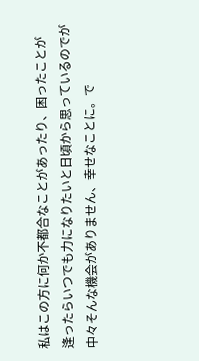私はこの方に何か不都合なことがあったり、困ったことが
逢ったらいつでも力になりたいと日頃から思っているのでが
中々そんな機会がありません、幸せなことに。で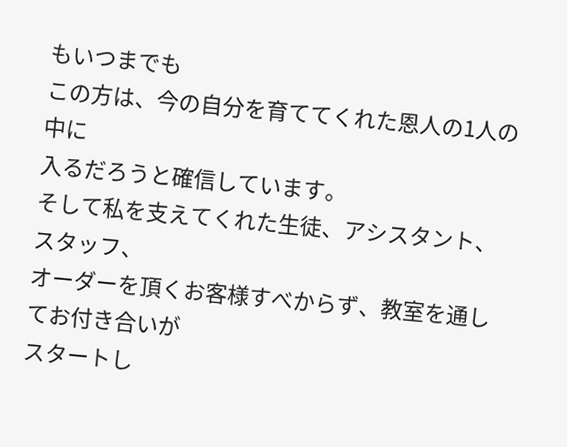もいつまでも
この方は、今の自分を育ててくれた恩人の1人の中に
入るだろうと確信しています。
そして私を支えてくれた生徒、アシスタント、スタッフ、
オーダーを頂くお客様すべからず、教室を通してお付き合いが
スタートし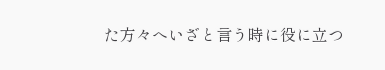た方々へいざと言う時に役に立つ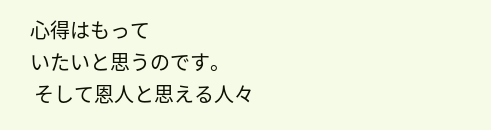心得はもって
いたいと思うのです。
 そして恩人と思える人々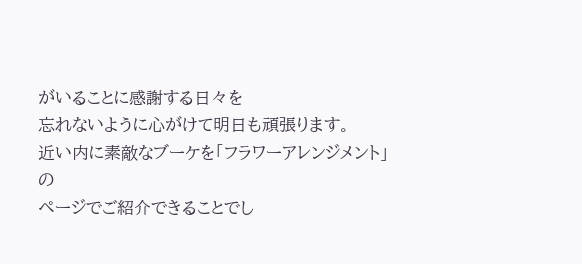がいることに感謝する日々を
忘れないように心がけて明日も頑張ります。
近い内に素敵なブーケを「フラワーアレンジメント」の
ページでご紹介できることでし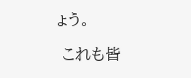ょう。

 これも皆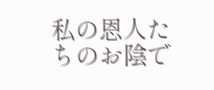私の恩人たちのお陰で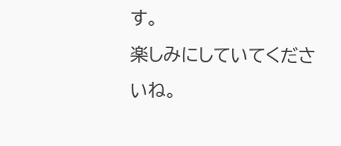す。
楽しみにしていてくださいね。